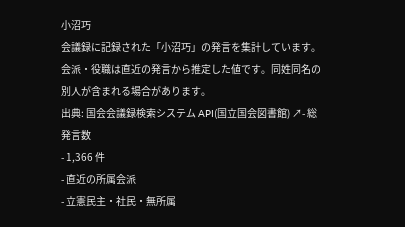小沼巧
会議録に記録された「小沼巧」の発言を集計しています。会派・役職は直近の発言から推定した値です。同姓同名の別人が含まれる場合があります。
出典: 国会会議録検索システム API(国立国会図書館) ↗- 総発言数
- 1,366 件
- 直近の所属会派
- 立憲民主・社民・無所属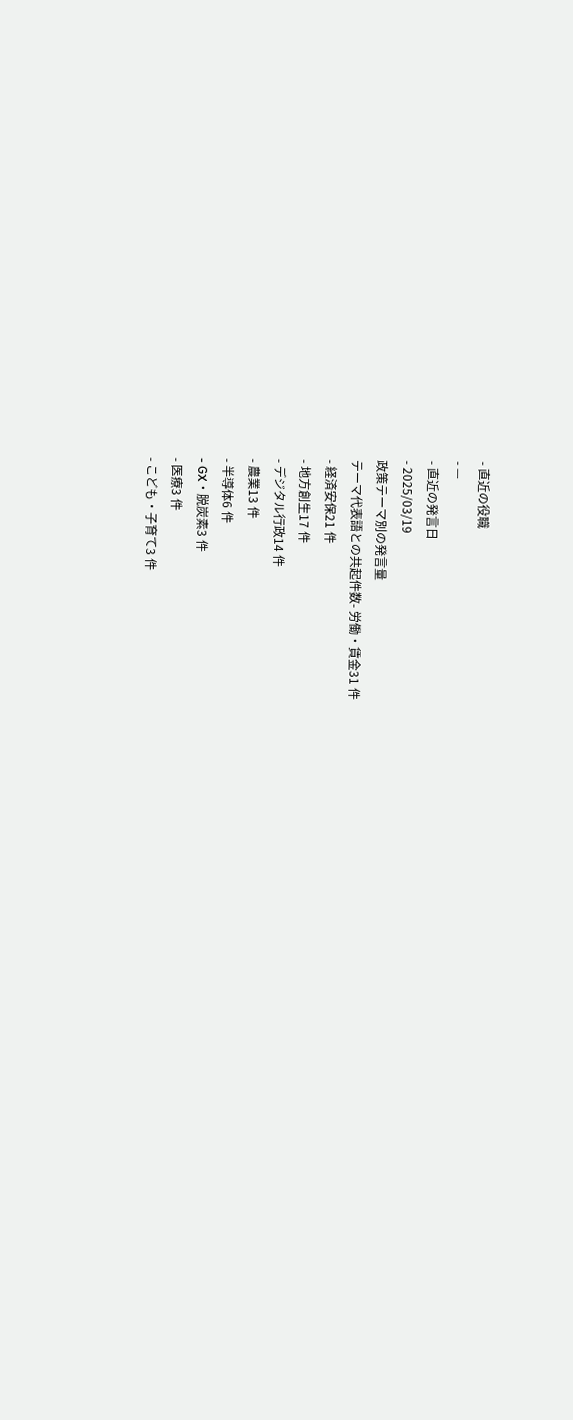- 直近の役職
- —
- 直近の発言日
- 2025/03/19
政策テーマ別の発言量
テーマ代表語との共起件数- 労働・賃金31 件
- 経済安保21 件
- 地方創生17 件
- デジタル行政14 件
- 農業13 件
- 半導体6 件
- GX・脱炭素3 件
- 医療3 件
- こども・子育て3 件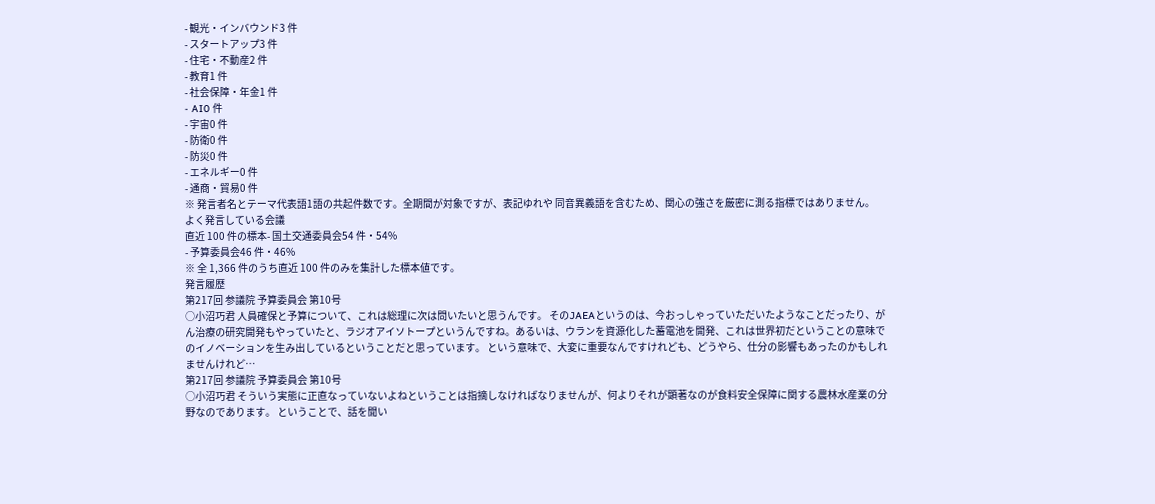- 観光・インバウンド3 件
- スタートアップ3 件
- 住宅・不動産2 件
- 教育1 件
- 社会保障・年金1 件
- AI0 件
- 宇宙0 件
- 防衛0 件
- 防災0 件
- エネルギー0 件
- 通商・貿易0 件
※ 発言者名とテーマ代表語1語の共起件数です。全期間が対象ですが、表記ゆれや 同音異義語を含むため、関心の強さを厳密に測る指標ではありません。
よく発言している会議
直近 100 件の標本- 国土交通委員会54 件・54%
- 予算委員会46 件・46%
※ 全 1,366 件のうち直近 100 件のみを集計した標本値です。
発言履歴
第217回 参議院 予算委員会 第10号
○小沼巧君 人員確保と予算について、これは総理に次は問いたいと思うんです。 そのJAEAというのは、今おっしゃっていただいたようなことだったり、がん治療の研究開発もやっていたと、ラジオアイソトープというんですね。あるいは、ウランを資源化した蓄電池を開発、これは世界初だということの意味でのイノベーションを生み出しているということだと思っています。 という意味で、大変に重要なんですけれども、どうやら、仕分の影響もあったのかもしれませんけれど…
第217回 参議院 予算委員会 第10号
○小沼巧君 そういう実態に正直なっていないよねということは指摘しなければなりませんが、何よりそれが顕著なのが食料安全保障に関する農林水産業の分野なのであります。 ということで、話を聞い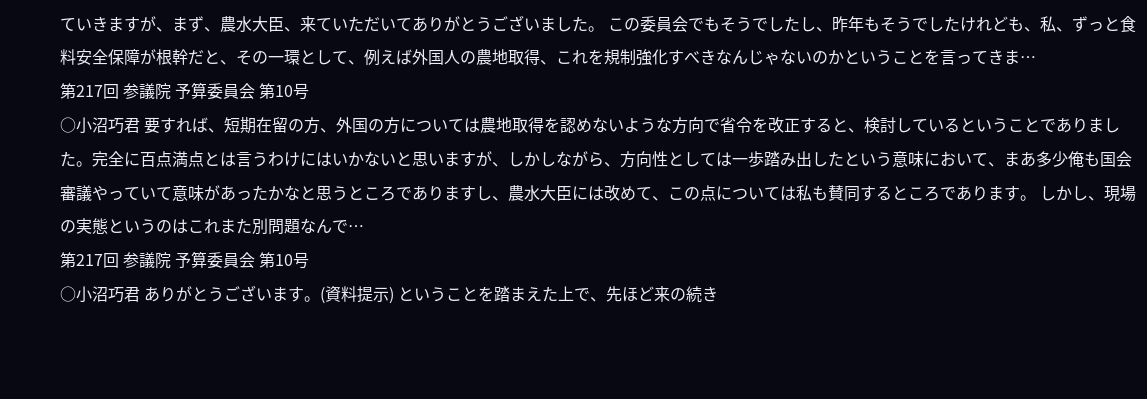ていきますが、まず、農水大臣、来ていただいてありがとうございました。 この委員会でもそうでしたし、昨年もそうでしたけれども、私、ずっと食料安全保障が根幹だと、その一環として、例えば外国人の農地取得、これを規制強化すべきなんじゃないのかということを言ってきま…
第217回 参議院 予算委員会 第10号
○小沼巧君 要すれば、短期在留の方、外国の方については農地取得を認めないような方向で省令を改正すると、検討しているということでありました。完全に百点満点とは言うわけにはいかないと思いますが、しかしながら、方向性としては一歩踏み出したという意味において、まあ多少俺も国会審議やっていて意味があったかなと思うところでありますし、農水大臣には改めて、この点については私も賛同するところであります。 しかし、現場の実態というのはこれまた別問題なんで…
第217回 参議院 予算委員会 第10号
○小沼巧君 ありがとうございます。(資料提示) ということを踏まえた上で、先ほど来の続き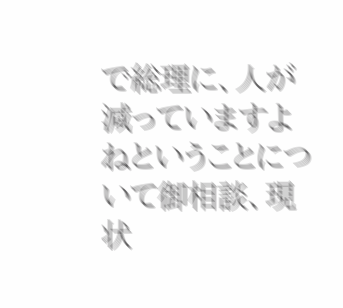で総理に、人が減っていますよねということについて御相談、現状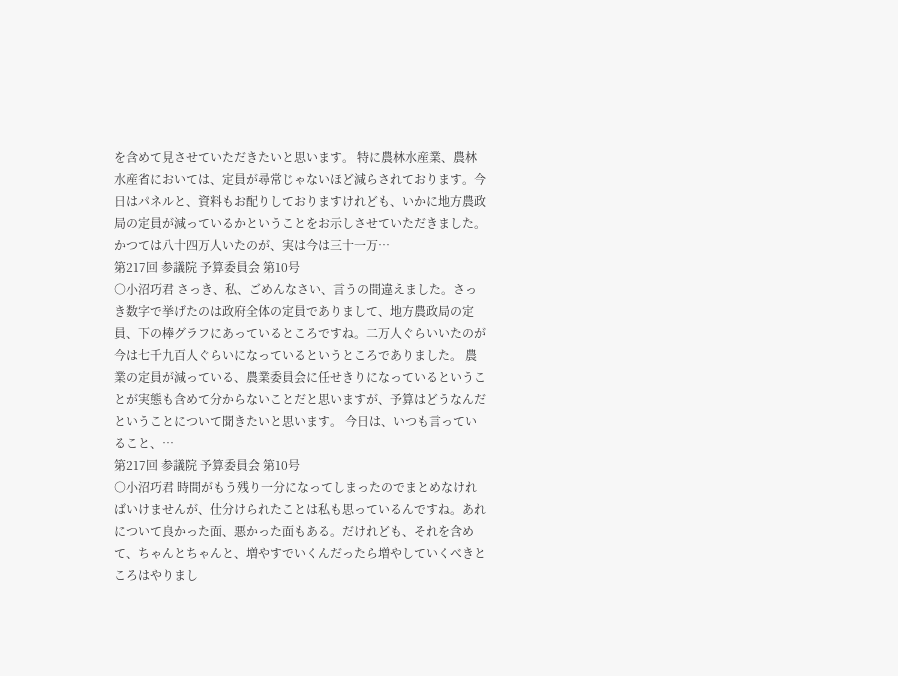を含めて見させていただきたいと思います。 特に農林水産業、農林水産省においては、定員が尋常じゃないほど減らされております。今日はパネルと、資料もお配りしておりますけれども、いかに地方農政局の定員が減っているかということをお示しさせていただきました。かつては八十四万人いたのが、実は今は三十一万…
第217回 参議院 予算委員会 第10号
○小沼巧君 さっき、私、ごめんなさい、言うの間違えました。さっき数字で挙げたのは政府全体の定員でありまして、地方農政局の定員、下の棒グラフにあっているところですね。二万人ぐらいいたのが今は七千九百人ぐらいになっているというところでありました。 農業の定員が減っている、農業委員会に任せきりになっているということが実態も含めて分からないことだと思いますが、予算はどうなんだということについて聞きたいと思います。 今日は、いつも言っていること、…
第217回 参議院 予算委員会 第10号
○小沼巧君 時間がもう残り一分になってしまったのでまとめなければいけませんが、仕分けられたことは私も思っているんですね。あれについて良かった面、悪かった面もある。だけれども、それを含めて、ちゃんとちゃんと、増やすでいくんだったら増やしていくべきところはやりまし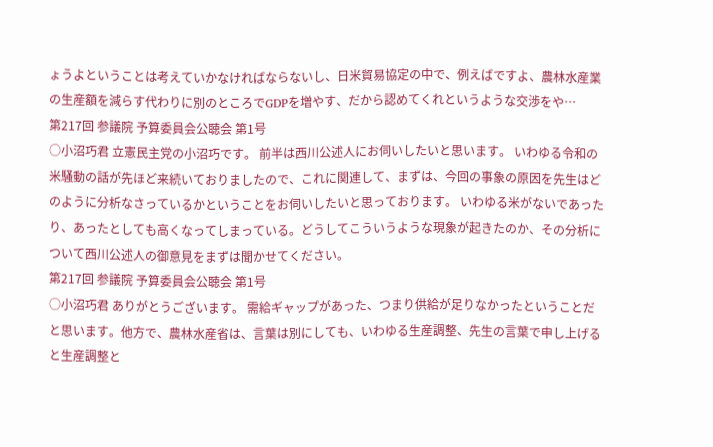ょうよということは考えていかなければならないし、日米貿易協定の中で、例えばですよ、農林水産業の生産額を減らす代わりに別のところでGDPを増やす、だから認めてくれというような交渉をや…
第217回 参議院 予算委員会公聴会 第1号
○小沼巧君 立憲民主党の小沼巧です。 前半は西川公述人にお伺いしたいと思います。 いわゆる令和の米騒動の話が先ほど来続いておりましたので、これに関連して、まずは、今回の事象の原因を先生はどのように分析なさっているかということをお伺いしたいと思っております。 いわゆる米がないであったり、あったとしても高くなってしまっている。どうしてこういうような現象が起きたのか、その分析について西川公述人の御意見をまずは聞かせてください。
第217回 参議院 予算委員会公聴会 第1号
○小沼巧君 ありがとうございます。 需給ギャップがあった、つまり供給が足りなかったということだと思います。他方で、農林水産省は、言葉は別にしても、いわゆる生産調整、先生の言葉で申し上げると生産調整と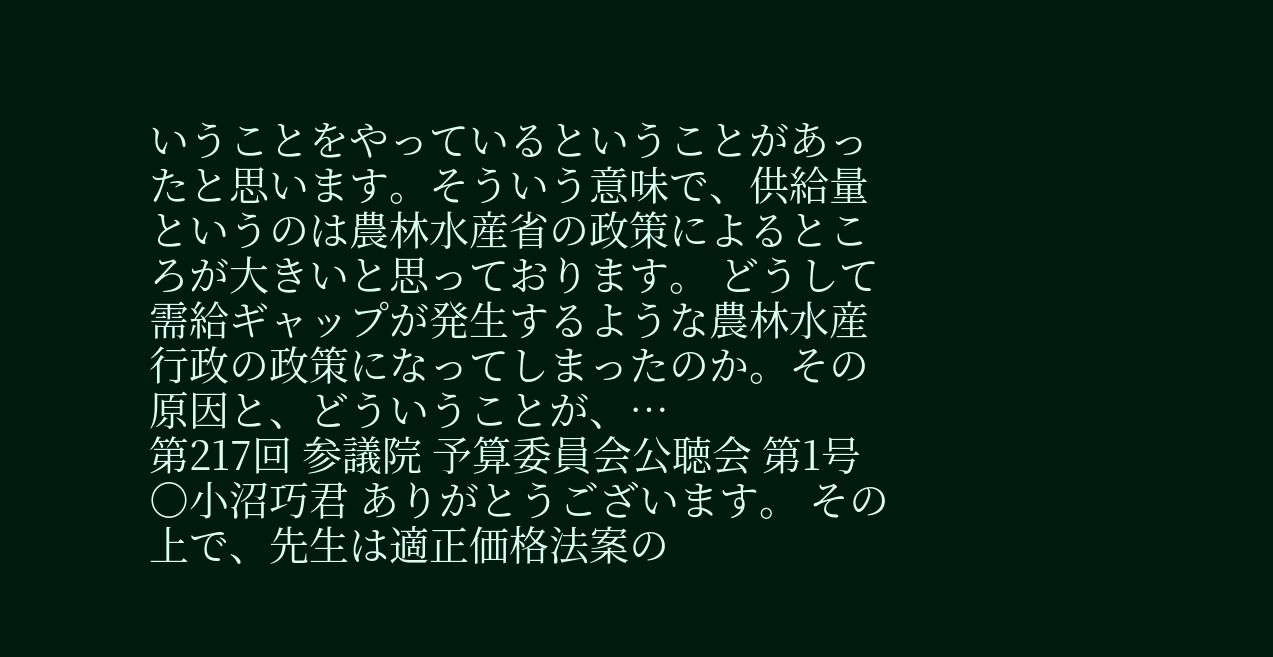いうことをやっているということがあったと思います。そういう意味で、供給量というのは農林水産省の政策によるところが大きいと思っております。 どうして需給ギャップが発生するような農林水産行政の政策になってしまったのか。その原因と、どういうことが、…
第217回 参議院 予算委員会公聴会 第1号
○小沼巧君 ありがとうございます。 その上で、先生は適正価格法案の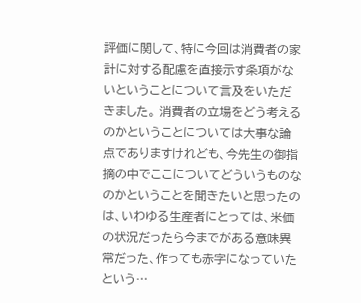評価に関して、特に今回は消費者の家計に対する配慮を直接示す条項がないということについて言及をいただきました。 消費者の立場をどう考えるのかということについては大事な論点でありますけれども、今先生の御指摘の中でここについてどういうものなのかということを聞きたいと思ったのは、いわゆる生産者にとっては、米価の状況だったら今までがある意味異常だった、作っても赤字になっていたという…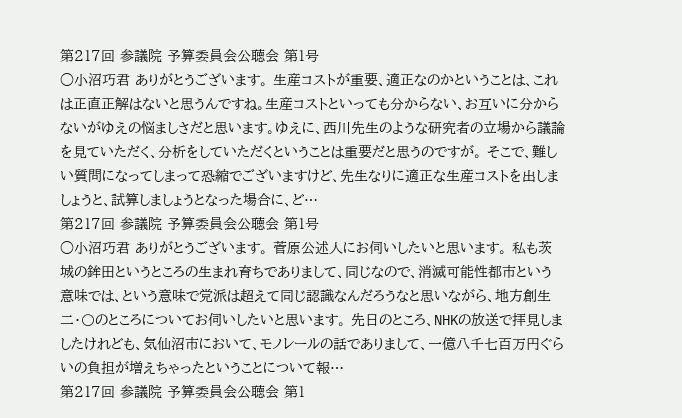第217回 参議院 予算委員会公聴会 第1号
○小沼巧君 ありがとうございます。 生産コストが重要、適正なのかということは、これは正直正解はないと思うんですね。生産コストといっても分からない、お互いに分からないがゆえの悩ましさだと思います。ゆえに、西川先生のような研究者の立場から議論を見ていただく、分析をしていただくということは重要だと思うのですが。 そこで、難しい質問になってしまって恐縮でございますけど、先生なりに適正な生産コストを出しましょうと、試算しましょうとなった場合に、ど…
第217回 参議院 予算委員会公聴会 第1号
○小沼巧君 ありがとうございます。 菅原公述人にお伺いしたいと思います。 私も茨城の鉾田というところの生まれ育ちでありまして、同じなので、消滅可能性都市という意味では、という意味で党派は超えて同じ認識なんだろうなと思いながら、地方創生二・〇のところについてお伺いしたいと思います。 先日のところ、NHKの放送で拝見しましたけれども、気仙沼市において、モノレールの話でありまして、一億八千七百万円ぐらいの負担が増えちゃったということについて報…
第217回 参議院 予算委員会公聴会 第1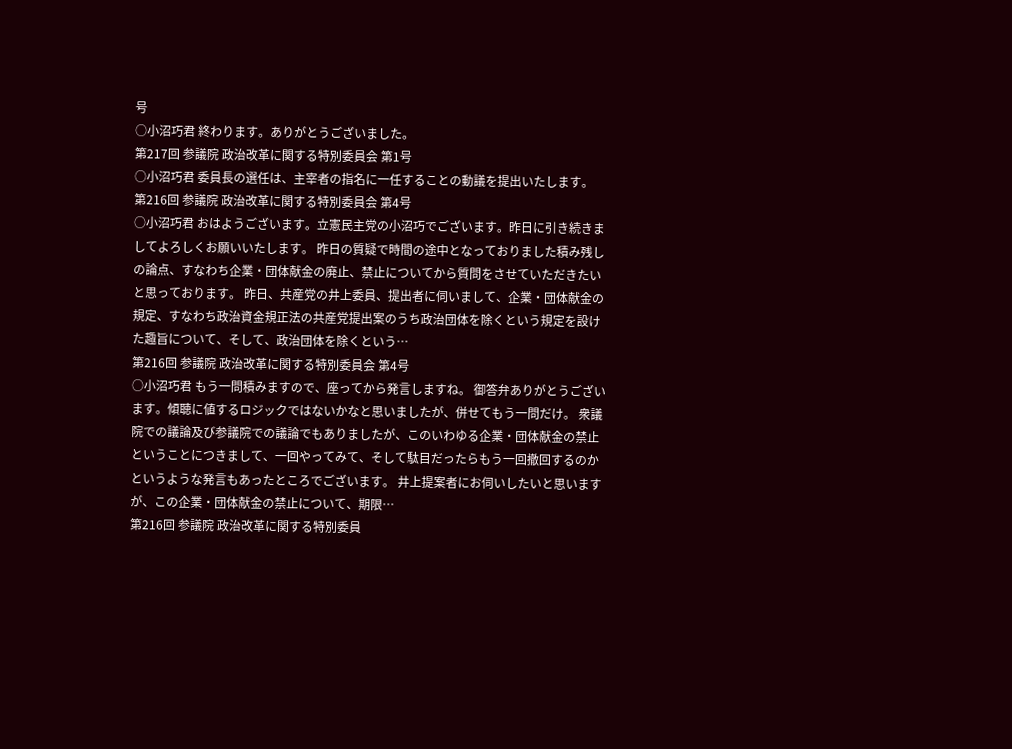号
○小沼巧君 終わります。ありがとうございました。
第217回 参議院 政治改革に関する特別委員会 第1号
○小沼巧君 委員長の選任は、主宰者の指名に一任することの動議を提出いたします。
第216回 参議院 政治改革に関する特別委員会 第4号
○小沼巧君 おはようございます。立憲民主党の小沼巧でございます。昨日に引き続きましてよろしくお願いいたします。 昨日の質疑で時間の途中となっておりました積み残しの論点、すなわち企業・団体献金の廃止、禁止についてから質問をさせていただきたいと思っております。 昨日、共産党の井上委員、提出者に伺いまして、企業・団体献金の規定、すなわち政治資金規正法の共産党提出案のうち政治団体を除くという規定を設けた趣旨について、そして、政治団体を除くという…
第216回 参議院 政治改革に関する特別委員会 第4号
○小沼巧君 もう一問積みますので、座ってから発言しますね。 御答弁ありがとうございます。傾聴に値するロジックではないかなと思いましたが、併せてもう一問だけ。 衆議院での議論及び参議院での議論でもありましたが、このいわゆる企業・団体献金の禁止ということにつきまして、一回やってみて、そして駄目だったらもう一回撤回するのかというような発言もあったところでございます。 井上提案者にお伺いしたいと思いますが、この企業・団体献金の禁止について、期限…
第216回 参議院 政治改革に関する特別委員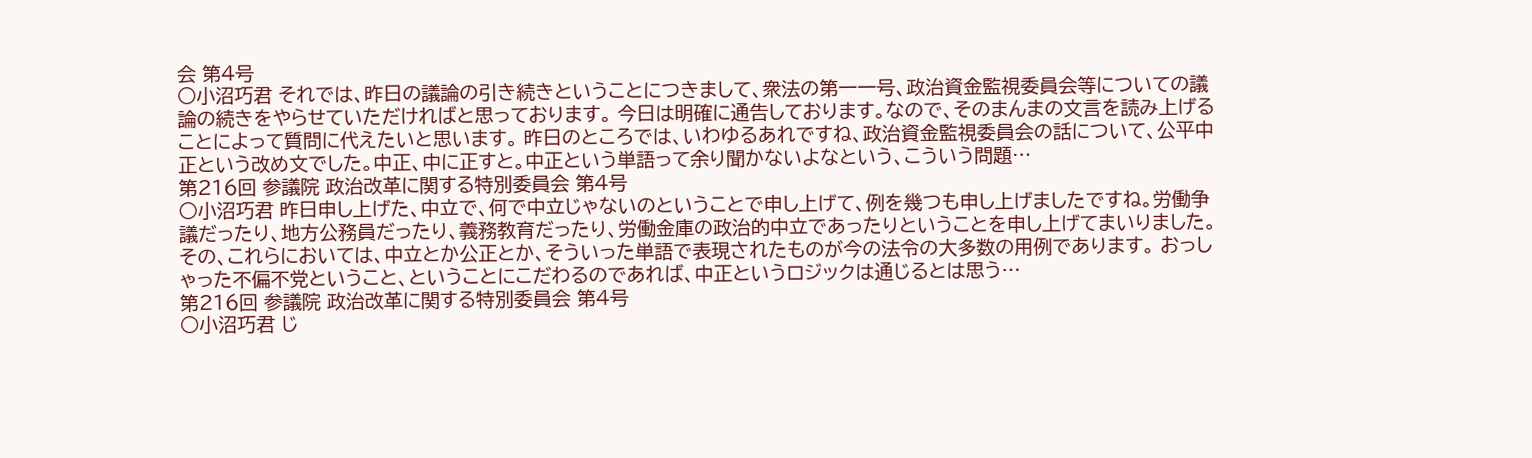会 第4号
○小沼巧君 それでは、昨日の議論の引き続きということにつきまして、衆法の第一一号、政治資金監視委員会等についての議論の続きをやらせていただければと思っております。 今日は明確に通告しております。なので、そのまんまの文言を読み上げることによって質問に代えたいと思います。 昨日のところでは、いわゆるあれですね、政治資金監視委員会の話について、公平中正という改め文でした。中正、中に正すと。中正という単語って余り聞かないよなという、こういう問題…
第216回 参議院 政治改革に関する特別委員会 第4号
○小沼巧君 昨日申し上げた、中立で、何で中立じゃないのということで申し上げて、例を幾つも申し上げましたですね。労働争議だったり、地方公務員だったり、義務教育だったり、労働金庫の政治的中立であったりということを申し上げてまいりました。その、これらにおいては、中立とか公正とか、そういった単語で表現されたものが今の法令の大多数の用例であります。 おっしゃった不偏不党ということ、ということにこだわるのであれば、中正というロジックは通じるとは思う…
第216回 参議院 政治改革に関する特別委員会 第4号
○小沼巧君 じ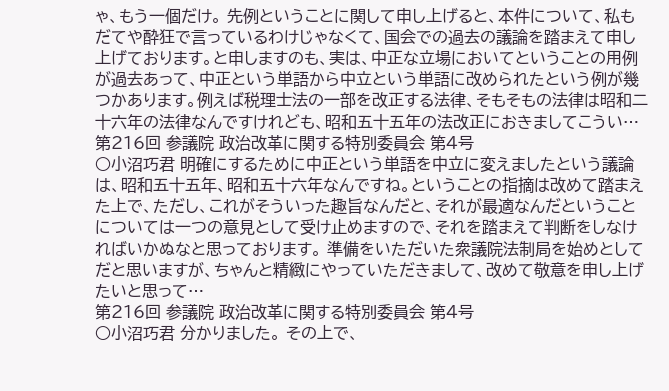ゃ、もう一個だけ。 先例ということに関して申し上げると、本件について、私もだてや酔狂で言っているわけじゃなくて、国会での過去の議論を踏まえて申し上げております。と申しますのも、実は、中正な立場においてということの用例が過去あって、中正という単語から中立という単語に改められたという例が幾つかあります。例えば税理士法の一部を改正する法律、そもそもの法律は昭和二十六年の法律なんですけれども、昭和五十五年の法改正におきましてこうい…
第216回 参議院 政治改革に関する特別委員会 第4号
○小沼巧君 明確にするために中正という単語を中立に変えましたという議論は、昭和五十五年、昭和五十六年なんですね。ということの指摘は改めて踏まえた上で、ただし、これがそういった趣旨なんだと、それが最適なんだということについては一つの意見として受け止めますので、それを踏まえて判断をしなければいかぬなと思っております。 準備をいただいた衆議院法制局を始めとしてだと思いますが、ちゃんと精緻にやっていただきまして、改めて敬意を申し上げたいと思って…
第216回 参議院 政治改革に関する特別委員会 第4号
○小沼巧君 分かりました。 その上で、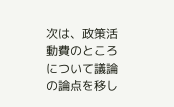次は、政策活動費のところについて議論の論点を移し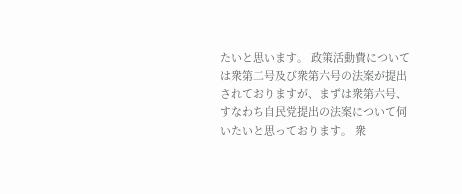たいと思います。 政策活動費については衆第二号及び衆第六号の法案が提出されておりますが、まずは衆第六号、すなわち自民党提出の法案について伺いたいと思っております。 衆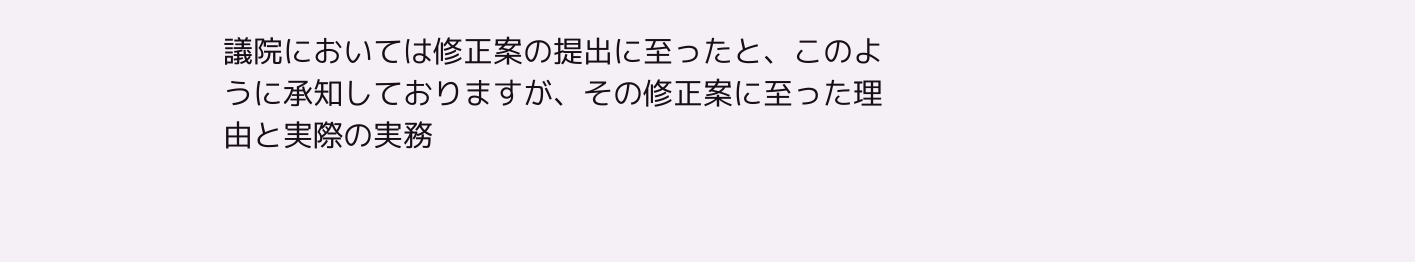議院においては修正案の提出に至ったと、このように承知しておりますが、その修正案に至った理由と実際の実務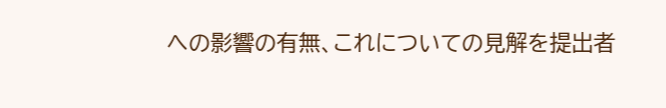への影響の有無、これについての見解を提出者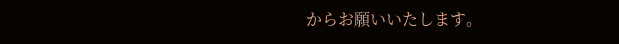からお願いいたします。